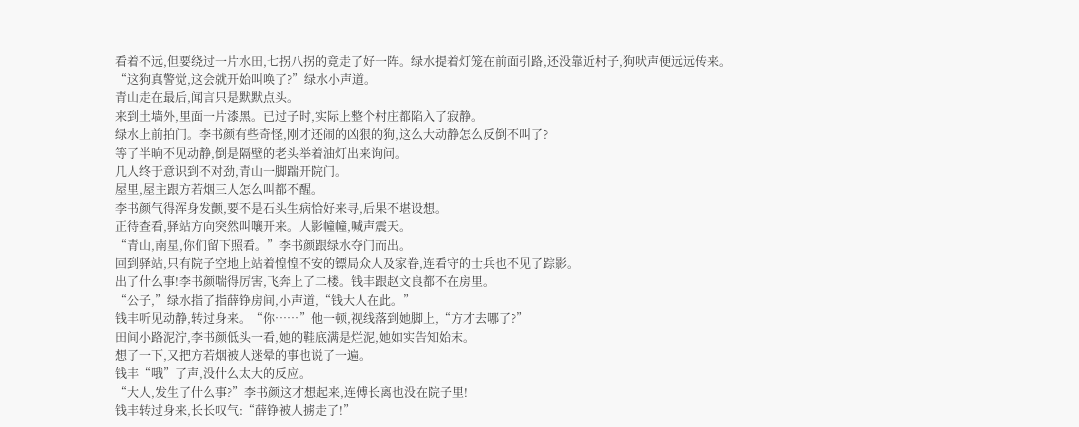看着不远,但要绕过一片水田,七拐八拐的竟走了好一阵。绿水提着灯笼在前面引路,还没靠近村子,狗吠声便远远传来。
“这狗真警觉,这会就开始叫唤了?”绿水小声道。
青山走在最后,闻言只是默默点头。
来到土墙外,里面一片漆黑。已过子时,实际上整个村庄都陷入了寂静。
绿水上前拍门。李书颜有些奇怪,刚才还闹的凶狠的狗,这么大动静怎么反倒不叫了?
等了半晌不见动静,倒是隔壁的老头举着油灯出来询问。
几人终于意识到不对劲,青山一脚踹开院门。
屋里,屋主跟方若烟三人怎么叫都不醒。
李书颜气得浑身发颤,要不是石头生病恰好来寻,后果不堪设想。
正待查看,驿站方向突然叫嚷开来。人影幢幢,喊声震天。
“青山,南星,你们留下照看。”李书颜跟绿水夺门而出。
回到驿站,只有院子空地上站着惶惶不安的镖局众人及家眷,连看守的士兵也不见了踪影。
出了什么事!李书颜喘得厉害,飞奔上了二楼。钱丰跟赵文良都不在房里。
“公子,”绿水指了指薛铮房间,小声道,“钱大人在此。”
钱丰听见动静,转过身来。“你……”他一顿,视线落到她脚上,“方才去哪了?”
田间小路泥泞,李书颜低头一看,她的鞋底满是烂泥,她如实告知始末。
想了一下,又把方若烟被人迷晕的事也说了一遍。
钱丰“哦”了声,没什么太大的反应。
“大人,发生了什么事?”李书颜这才想起来,连傅长离也没在院子里!
钱丰转过身来,长长叹气:“薛铮被人掳走了!”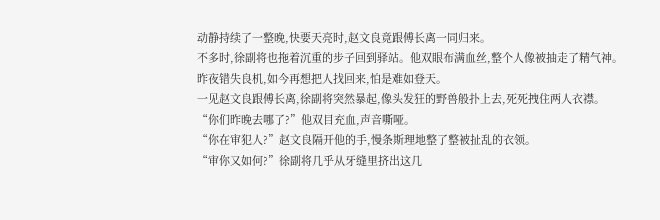动静持续了一整晚,快要天亮时,赵文良竟跟傅长离一同归来。
不多时,徐副将也拖着沉重的步子回到驿站。他双眼布满血丝,整个人像被抽走了精气神。昨夜错失良机,如今再想把人找回来,怕是难如登天。
一见赵文良跟傅长离,徐副将突然暴起,像头发狂的野兽般扑上去,死死拽住两人衣襟。
“你们昨晚去哪了?”他双目充血,声音嘶哑。
“你在审犯人?”赵文良隔开他的手,慢条斯理地整了整被扯乱的衣领。
“审你又如何?”徐副将几乎从牙缝里挤出这几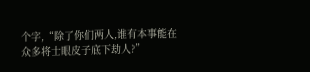个字,“除了你们两人,谁有本事能在众多将士眼皮子底下劫人?”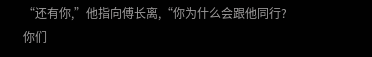“还有你,”他指向傅长离,“你为什么会跟他同行?你们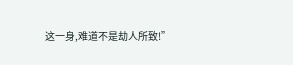这一身,难道不是劫人所致!”